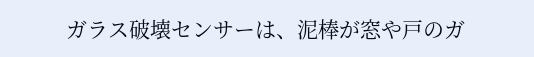ガラス破壊センサーは、泥棒が窓や戸のガ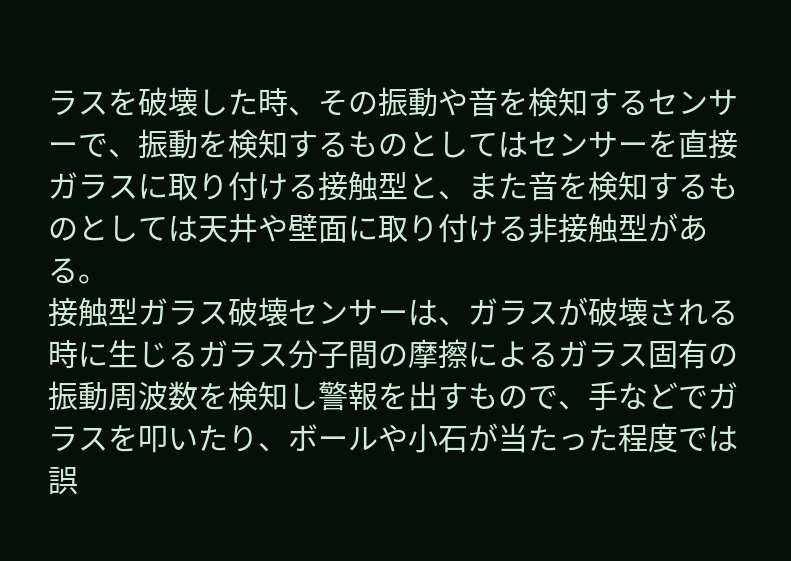ラスを破壊した時、その振動や音を検知するセンサーで、振動を検知するものとしてはセンサーを直接ガラスに取り付ける接触型と、また音を検知するものとしては天井や壁面に取り付ける非接触型がある。
接触型ガラス破壊センサーは、ガラスが破壊される時に生じるガラス分子間の摩擦によるガラス固有の振動周波数を検知し警報を出すもので、手などでガラスを叩いたり、ボールや小石が当たった程度では誤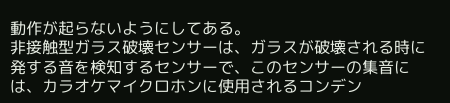動作が起らないようにしてある。
非接触型ガラス破壊センサーは、ガラスが破壊される時に発する音を検知するセンサーで、このセンサーの集音には、カラオケマイクロホンに使用されるコンデン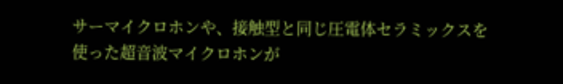サーマイクロホンや、接触型と同じ圧電体セラミックスを使った超音波マイクロホンが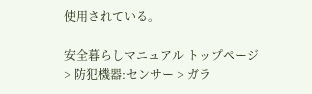使用されている。

安全暮らしマニュアル トップページ > 防犯機器:センサー > ガラ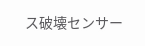ス破壊センサー